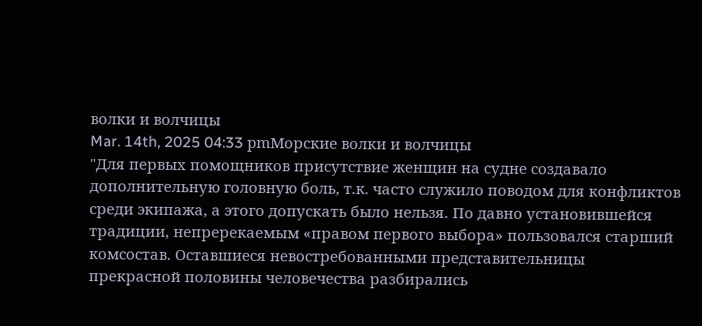волки и волчицы
Mar. 14th, 2025 04:33 pmМорские волки и волчицы
"Для первых помощников присутствие женщин на судне создавало дополнительную головную боль, т.к. часто служило поводом для конфликтов среди экипажа, а этого допускать было нельзя. По давно установившейся традиции, непререкаемым «правом первого выбора» пользовался старший комсостав. Оставшиеся невостребованными представительницы прекрасной половины человечества разбирались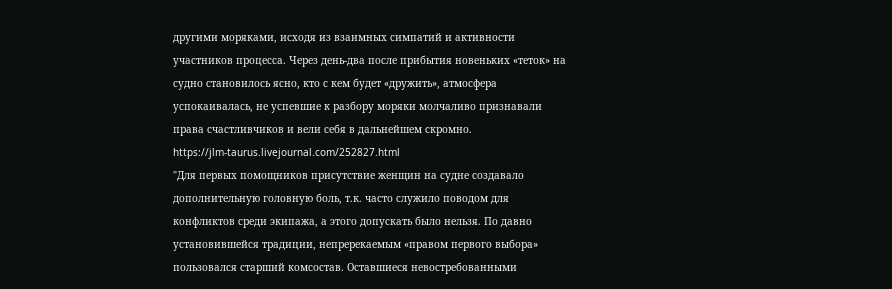другими моряками, исходя из взаимных симпатий и активности участников процесса. Через день-два после прибытия новеньких «теток» на судно становилось ясно, кто с кем будет «дружить», атмосфера успокаивалась, не успевшие к разбору моряки молчаливо признавали права счастливчиков и вели себя в дальнейшем скромно.
https://jlm-taurus.livejournal.com/252827.html
"Для первых помощников присутствие женщин на судне создавало дополнительную головную боль, т.к. часто служило поводом для конфликтов среди экипажа, а этого допускать было нельзя. По давно установившейся традиции, непререкаемым «правом первого выбора» пользовался старший комсостав. Оставшиеся невостребованными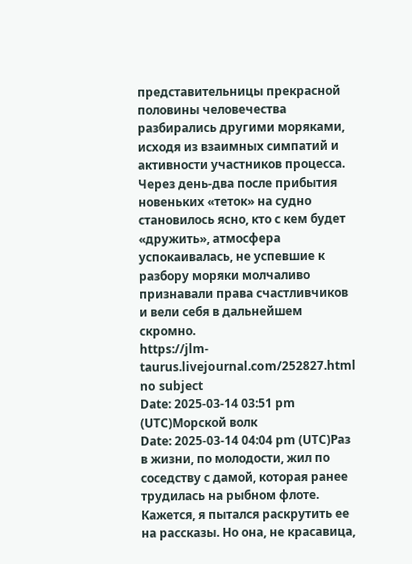представительницы прекрасной половины человечества разбирались другими моряками, исходя из взаимных симпатий и активности участников процесса. Через день-два после прибытия новеньких «теток» на судно становилось ясно, кто с кем будет «дружить», атмосфера успокаивалась, не успевшие к разбору моряки молчаливо признавали права счастливчиков и вели себя в дальнейшем скромно.
https://jlm-taurus.livejournal.com/252827.html
no subject
Date: 2025-03-14 03:51 pm (UTC)Морской волк
Date: 2025-03-14 04:04 pm (UTC)Раз в жизни, по молодости, жил по соседству с дамой, которая ранее трудилась на рыбном флоте.
Кажется, я пытался раскрутить ее на рассказы. Но она, не красавица,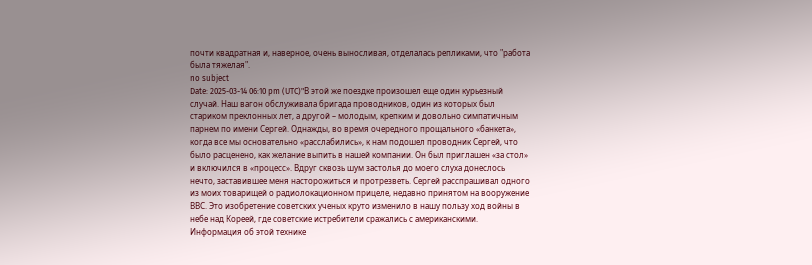почти квадратная и, наверное, очень выносливая, отделалась репликами, что "работа была тяжелая".
no subject
Date: 2025-03-14 06:10 pm (UTC)"В этой же поездке произошел еще один курьезный случай. Наш вагон обслуживала бригада проводников, один из которых был стариком преклонных лет, а другой – молодым, крепким и довольно симпатичным парнем по имени Сергей. Однажды, во время очередного прощального «банкета», когда все мы основательно «расслабились», к нам подошел проводник Сергей, что было расценено, как желание выпить в нашей компании. Он был приглашен «за стол» и включился в «процесс». Вдруг сквозь шум застолья до моего слуха донеслось нечто, заставившее меня насторожиться и протрезветь. Сергей расспрашивал одного из моих товарищей о радиолокационном прицеле, недавно принятом на вооружение ВВС. Это изобретение советских ученых круто изменило в нашу пользу ход войны в небе над Кореей, где советские истребители сражались с американскими. Информация об этой технике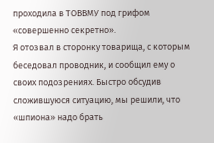проходила в ТОВВМУ под грифом «совершенно секретно».
Я отозвал в сторонку товарища, с которым беседовал проводник, и сообщил ему о своих подозрениях. Быстро обсудив сложившуюся ситуацию, мы решили, что «шпиона» надо брать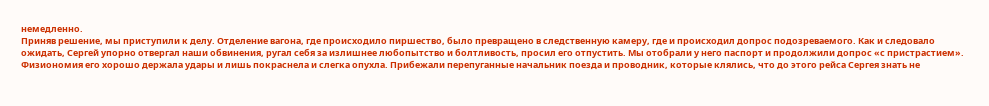немедленно.
Приняв решение, мы приступили к делу. Отделение вагона, где происходило пиршество, было превращено в следственную камеру, где и происходил допрос подозреваемого. Как и следовало ожидать, Сергей упорно отвергал наши обвинения, ругал себя за излишнее любопытство и болтливость, просил его отпустить. Мы отобрали у него паспорт и продолжили допрос «с пристрастием». Физиономия его хорошо держала удары и лишь покраснела и слегка опухла. Прибежали перепуганные начальник поезда и проводник, которые клялись, что до этого рейса Сергея знать не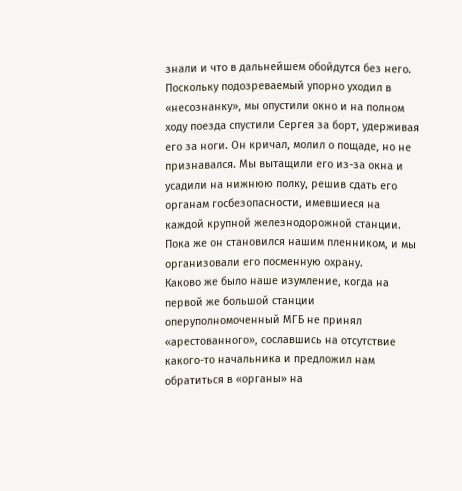знали и что в дальнейшем обойдутся без него.
Поскольку подозреваемый упорно уходил в «несознанку», мы опустили окно и на полном ходу поезда спустили Сергея за борт, удерживая его за ноги. Он кричал, молил о пощаде, но не признавался. Мы вытащили его из-за окна и усадили на нижнюю полку, решив сдать его органам госбезопасности, имевшиеся на каждой крупной железнодорожной станции. Пока же он становился нашим пленником, и мы организовали его посменную охрану.
Каково же было наше изумление, когда на первой же большой станции оперуполномоченный МГБ не принял «арестованного», сославшись на отсутствие какого-то начальника и предложил нам обратиться в «органы» на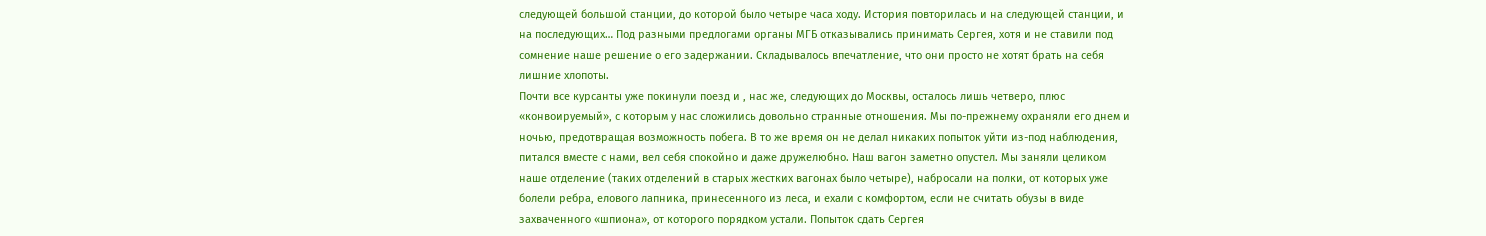следующей большой станции, до которой было четыре часа ходу. История повторилась и на следующей станции, и на последующих… Под разными предлогами органы МГБ отказывались принимать Сергея, хотя и не ставили под сомнение наше решение о его задержании. Складывалось впечатление, что они просто не хотят брать на себя лишние хлопоты.
Почти все курсанты уже покинули поезд и , нас же, следующих до Москвы, осталось лишь четверо, плюс «конвоируемый», с которым у нас сложились довольно странные отношения. Мы по-прежнему охраняли его днем и ночью, предотвращая возможность побега. В то же время он не делал никаких попыток уйти из-под наблюдения, питался вместе с нами, вел себя спокойно и даже дружелюбно. Наш вагон заметно опустел. Мы заняли целиком наше отделение (таких отделений в старых жестких вагонах было четыре), набросали на полки, от которых уже болели ребра, елового лапника, принесенного из леса, и ехали с комфортом, если не считать обузы в виде захваченного «шпиона», от которого порядком устали. Попыток сдать Сергея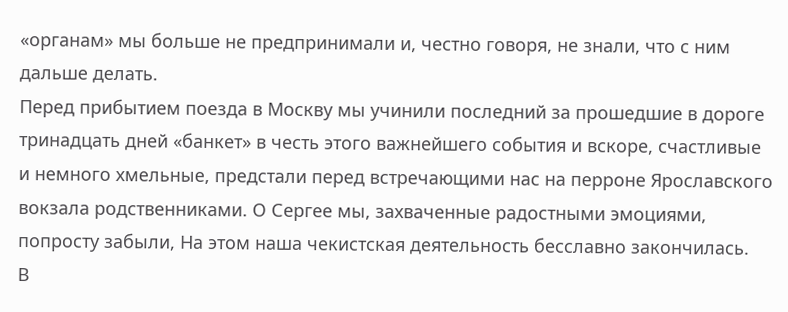«органам» мы больше не предпринимали и, честно говоря, не знали, что с ним дальше делать.
Перед прибытием поезда в Москву мы учинили последний за прошедшие в дороге тринадцать дней «банкет» в честь этого важнейшего события и вскоре, счастливые и немного хмельные, предстали перед встречающими нас на перроне Ярославского вокзала родственниками. О Сергее мы, захваченные радостными эмоциями, попросту забыли, На этом наша чекистская деятельность бесславно закончилась.
В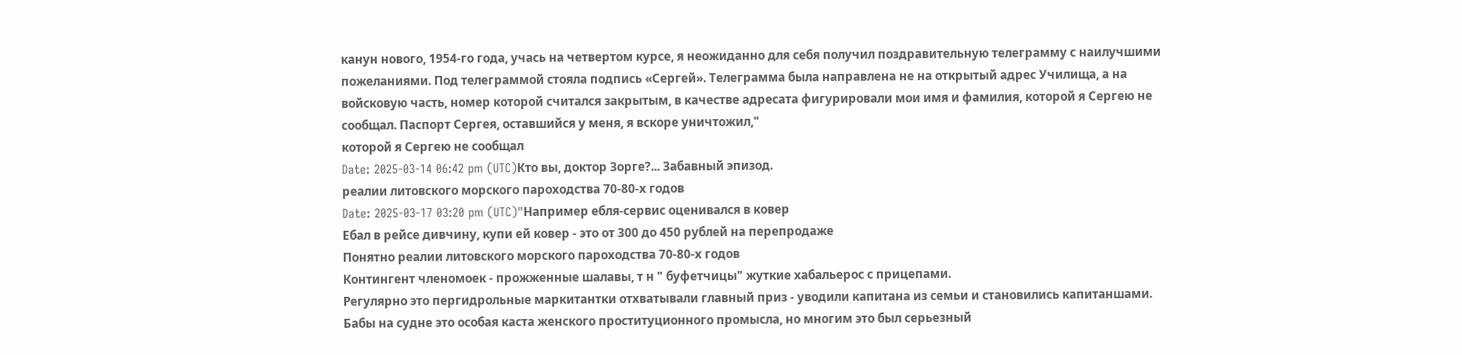канун нового, 1954-го года, учась на четвертом курсе, я неожиданно для себя получил поздравительную телеграмму с наилучшими пожеланиями. Под телеграммой стояла подпись «Сергей». Телеграмма была направлена не на открытый адрес Училища, а на войсковую часть, номер которой считался закрытым, в качестве адресата фигурировали мои имя и фамилия, которой я Сергею не сообщал. Паспорт Сергея, оставшийся у меня, я вскоре уничтожил,"
которой я Сергею не сообщал
Date: 2025-03-14 06:42 pm (UTC)Кто вы, доктор Зорге?... Забавный эпизод.
реалии литовского морского пароходства 70-80-х годов
Date: 2025-03-17 03:20 pm (UTC)"Например ебля-сервис оценивался в ковер
Ебал в рейсе дивчину, купи ей ковер - это от 300 до 450 рублей на перепродаже
Понятно реалии литовского морского пароходства 70-80-х годов
Контингент членомоек - прожженные шалавы, т н " буфетчицы" жуткие хабальерос с прицепами.
Регулярно это пергидрольные маркитантки отхватывали главный приз - уводили капитана из семьи и становились капитаншами.
Бабы на судне это особая каста женского проституционного промысла, но многим это был серьезный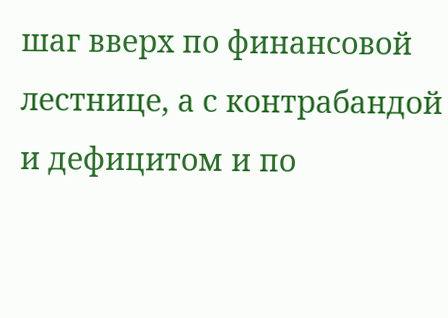шаг вверх по финансовой лестнице, а с контрабандой и дефицитом и по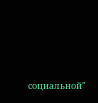социальной"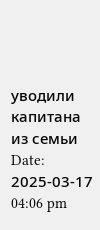уводили капитана из семьи
Date: 2025-03-17 04:06 pm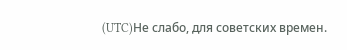(UTC)Не слабо, для советских времен.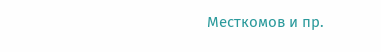Месткомов и пр.